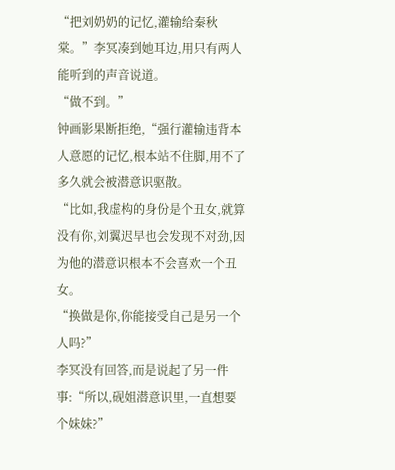“把刘奶奶的记忆,灌输给秦秋棠。”李冥凑到她耳边,用只有两人能听到的声音说道。
“做不到。”
钟画影果断拒绝,“强行灌输违背本人意愿的记忆,根本站不住脚,用不了多久就会被潜意识驱散。
“比如,我虚构的身份是个丑女,就算没有你,刘翼迟早也会发现不对劲,因为他的潜意识根本不会喜欢一个丑女。
“换做是你,你能接受自己是另一个人吗?”
李冥没有回答,而是说起了另一件事:“所以,砚姐潜意识里,一直想要个妹妹?”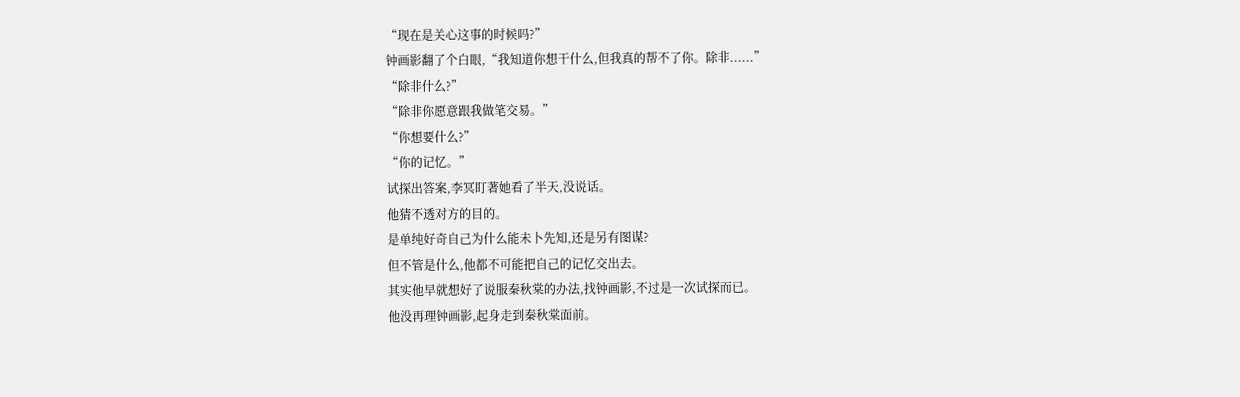“现在是关心这事的时候吗?”
钟画影翻了个白眼,“我知道你想干什么,但我真的帮不了你。除非......”
“除非什么?”
“除非你愿意跟我做笔交易。”
“你想要什么?”
“你的记忆。”
试探出答案,李冥盯著她看了半天,没说话。
他猜不透对方的目的。
是单纯好奇自己为什么能未卜先知,还是另有图谋?
但不管是什么,他都不可能把自己的记忆交出去。
其实他早就想好了说服秦秋棠的办法,找钟画影,不过是一次试探而已。
他没再理钟画影,起身走到秦秋棠面前。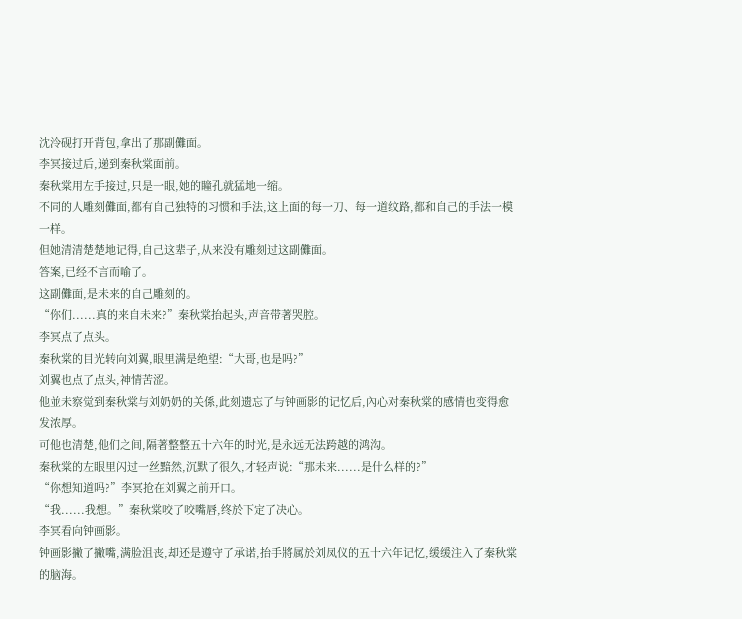沈泠砚打开背包,拿出了那副儺面。
李冥接过后,递到秦秋棠面前。
秦秋棠用左手接过,只是一眼,她的瞳孔就猛地一缩。
不同的人雕刻儺面,都有自己独特的习惯和手法,这上面的每一刀、每一道纹路,都和自己的手法一模一样。
但她清清楚楚地记得,自己这辈子,从来没有雕刻过这副儺面。
答案,已经不言而喻了。
这副儺面,是未来的自己雕刻的。
“你们......真的来自未来?”秦秋棠抬起头,声音带著哭腔。
李冥点了点头。
秦秋棠的目光转向刘翼,眼里满是绝望:“大哥,也是吗?”
刘翼也点了点头,神情苦涩。
他並未察觉到秦秋棠与刘奶奶的关係,此刻遗忘了与钟画影的记忆后,內心对秦秋棠的感情也变得愈发浓厚。
可他也清楚,他们之间,隔著整整五十六年的时光,是永远无法跨越的鸿沟。
秦秋棠的左眼里闪过一丝黯然,沉默了很久,才轻声说:“那未来......是什么样的?”
“你想知道吗?”李冥抢在刘翼之前开口。
“我......我想。”秦秋棠咬了咬嘴唇,终於下定了决心。
李冥看向钟画影。
钟画影撇了撇嘴,满脸沮丧,却还是遵守了承诺,抬手將属於刘凤仪的五十六年记忆,缓缓注入了秦秋棠的脑海。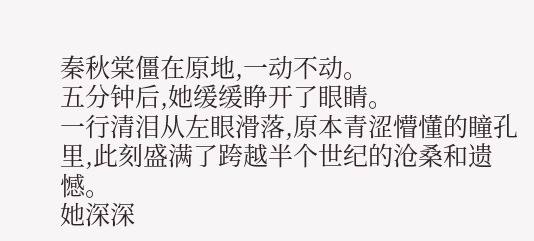秦秋棠僵在原地,一动不动。
五分钟后,她缓缓睁开了眼睛。
一行清泪从左眼滑落,原本青涩懵懂的瞳孔里,此刻盛满了跨越半个世纪的沧桑和遗憾。
她深深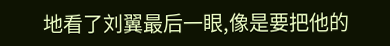地看了刘翼最后一眼,像是要把他的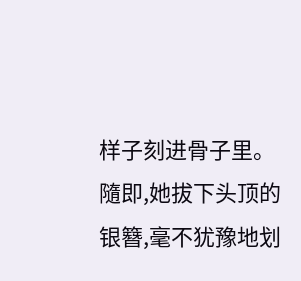样子刻进骨子里。
隨即,她拔下头顶的银簪,毫不犹豫地划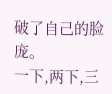破了自己的脸庞。
一下,两下,三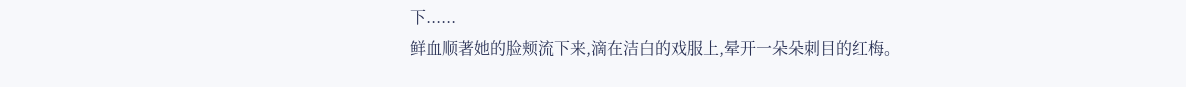下......
鲜血顺著她的脸颊流下来,滴在洁白的戏服上,晕开一朵朵刺目的红梅。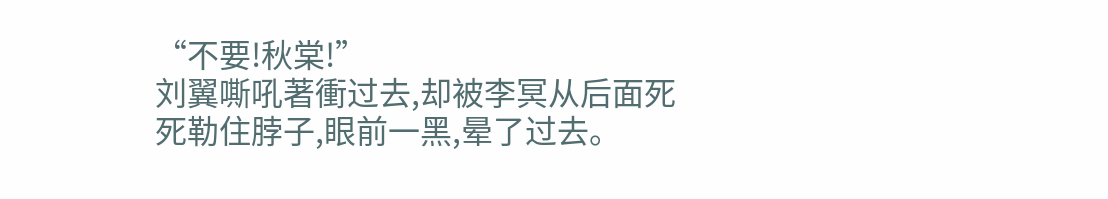“不要!秋棠!”
刘翼嘶吼著衝过去,却被李冥从后面死死勒住脖子,眼前一黑,晕了过去。